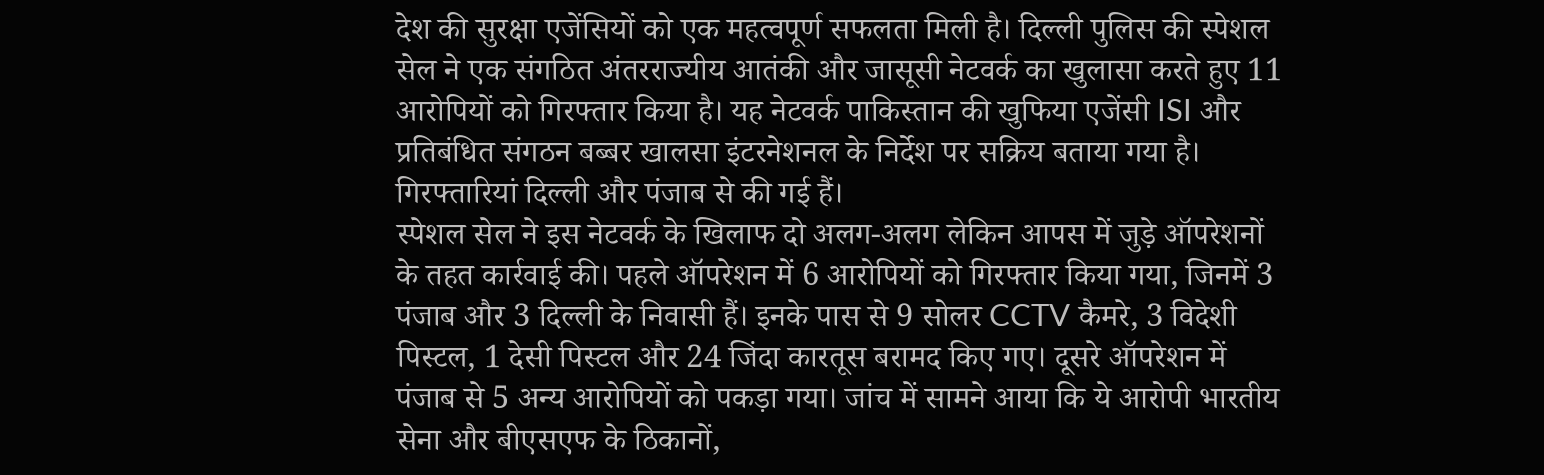देश की सुरक्षा एजेंसियों को एक महत्वपूर्ण सफलता मिली है। दिल्ली पुलिस की स्पेशल सेल ने एक संगठित अंतरराज्यीय आतंकी और जासूसी नेटवर्क का खुलासा करते हुए 11 आरोपियों को गिरफ्तार किया है। यह नेटवर्क पाकिस्तान की खुफिया एजेंसी ISI और प्रतिबंधित संगठन बब्बर खालसा इंटरनेशनल के निर्देश पर सक्रिय बताया गया है। गिरफ्तारियां दिल्ली और पंजाब से की गई हैं।
स्पेशल सेल ने इस नेटवर्क के खिलाफ दो अलग-अलग लेकिन आपस में जुड़े ऑपरेशनों के तहत कार्रवाई की। पहले ऑपरेशन में 6 आरोपियों को गिरफ्तार किया गया, जिनमें 3 पंजाब और 3 दिल्ली के निवासी हैं। इनके पास से 9 सोलर CCTV कैमरे, 3 विदेशी पिस्टल, 1 देसी पिस्टल और 24 जिंदा कारतूस बरामद किए गए। दूसरे ऑपरेशन में पंजाब से 5 अन्य आरोपियों को पकड़ा गया। जांच में सामने आया कि ये आरोपी भारतीय सेना और बीएसएफ के ठिकानों,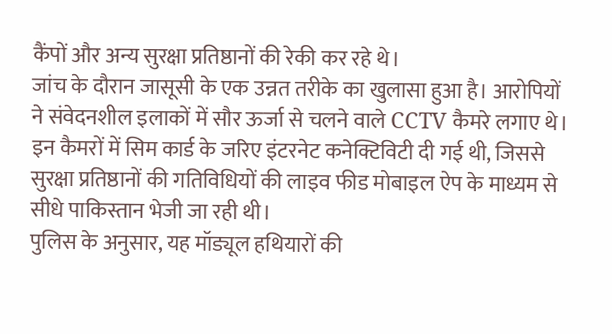कैंपों और अन्य सुरक्षा प्रतिष्ठानों की रेकी कर रहे थे।
जांच के दौरान जासूसी के एक उन्नत तरीके का खुलासा हुआ है। आरोपियों ने संवेदनशील इलाकों में सौर ऊर्जा से चलने वाले CCTV कैमरे लगाए थे। इन कैमरों में सिम कार्ड के जरिए इंटरनेट कनेक्टिविटी दी गई थी, जिससे सुरक्षा प्रतिष्ठानों की गतिविधियों की लाइव फीड मोबाइल ऐप के माध्यम से सीधे पाकिस्तान भेजी जा रही थी।
पुलिस के अनुसार, यह मॉड्यूल हथियारों की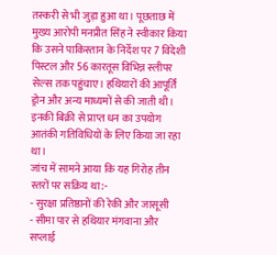तस्करी से भी जुड़ा हुआ था। पूछताछ में मुख्य आरोपी मनप्रीत सिंह ने स्वीकार किया कि उसने पाकिस्तान के निर्देश पर 7 विदेशी पिस्टल और 56 कारतूस विभिन्न स्लीपर सेल्स तक पहुंचाए। हथियारों की आपूर्ति ड्रोन और अन्य माध्यमों से की जाती थी। इनकी बिक्री से प्राप्त धन का उपयोग आतंकी गतिविधियों के लिए किया जा रहा था।
जांच में सामने आया कि यह गिरोह तीन स्तरों पर सक्रिय था:-
- सुरक्षा प्रतिष्ठानों की रेकी और जासूसी
- सीमा पार से हथियार मंगवाना और सप्लाई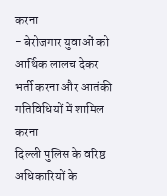करना
- बेरोजगार युवाओं को आर्थिक लालच देकर भर्ती करना और आतंकी गतिविधियों में शामिल करना
दिल्ली पुलिस के वरिष्ठ अधिकारियों के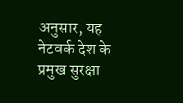अनुसार, यह नेटवर्क देश के प्रमुख सुरक्षा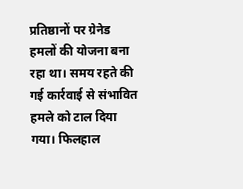प्रतिष्ठानों पर ग्रेनेड हमलों की योजना बना रहा था। समय रहते की गई कार्रवाई से संभावित हमले को टाल दिया गया। फिलहाल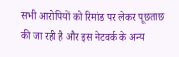सभी आरोपियों को रिमांड पर लेकर पूछताछ की जा रही है और इस नेटवर्क के अन्य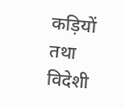कड़ियों तथा विदेशी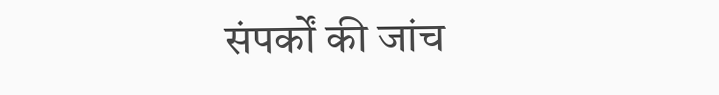संपर्कों की जांच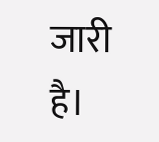जारी है।